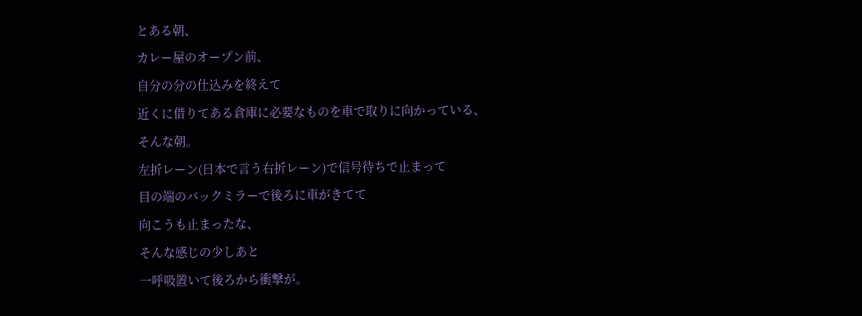とある朝、
カレー屋のオープン前、
自分の分の仕込みを終えて
近くに借りてある倉庫に必要なものを車で取りに向かっている、
そんな朝。
左折レーン(日本で言う右折レーン)で信号待ちで止まって
目の端のバックミラーで後ろに車がきてて
向こうも止まったな、
そんな感じの少しあと
一呼吸置いて後ろから衝撃が。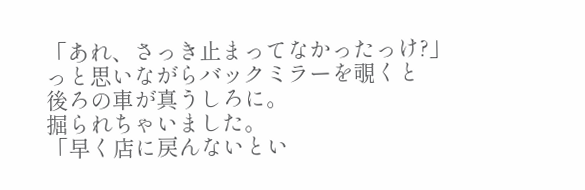「あれ、さっき止まってなかったっけ?」
っと思いながらバックミラーを覗くと
後ろの車が真うしろに。
掘られちゃいました。
「早く店に戻んないとい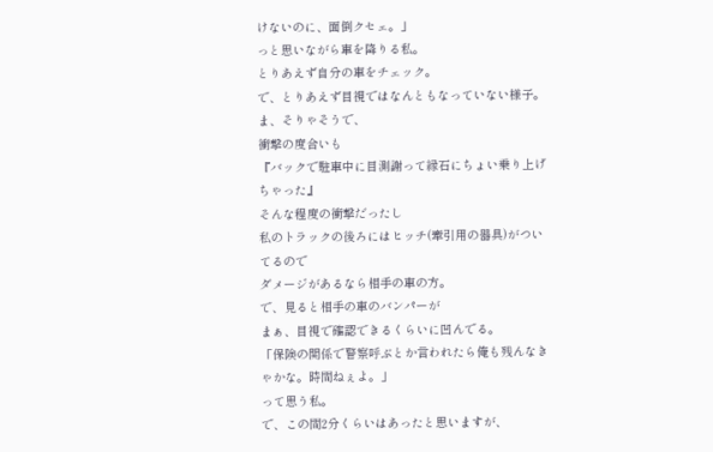けないのに、面倒クセェ。」
っと思いながら車を降りる私。
とりあえず自分の車をチェック。
で、とりあえず目視ではなんともなっていない様子。
ま、そりゃそうで、
衝撃の度合いも
『バックで駐車中に目測謝って縁石にちょい乗り上げちゃった』
そんな程度の衝撃だったし
私のトラックの後ろにはヒッチ(牽引用の器具)がついてるので
ダメージがあるなら相手の車の方。
で、見ると相手の車のバンパーが
まぁ、目視で確認できるくらいに凹んでる。
「保険の関係で警察呼ぶとか言われたら俺も残んなきゃかな。時間ねぇよ。」
って思う私。
で、この間2分くらいはあったと思いますが、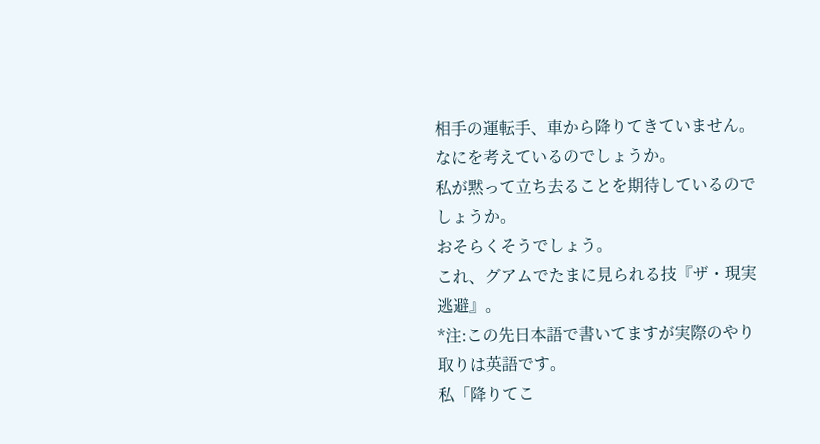相手の運転手、車から降りてきていません。
なにを考えているのでしょうか。
私が黙って立ち去ることを期待しているのでしょうか。
おそらくそうでしょう。
これ、グアムでたまに見られる技『ザ・現実逃避』。
*注:この先日本語で書いてますが実際のやり取りは英語です。
私「降りてこ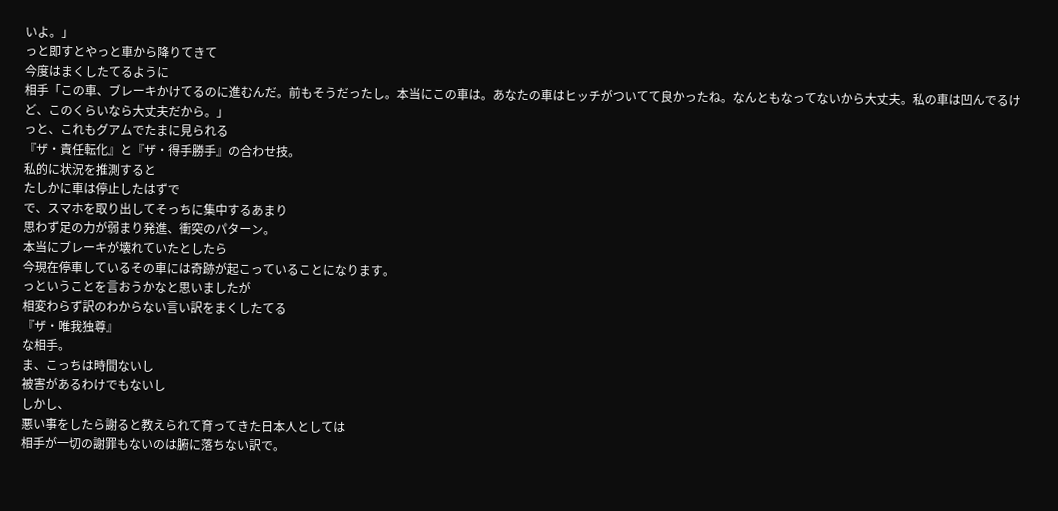いよ。」
っと即すとやっと車から降りてきて
今度はまくしたてるように
相手「この車、ブレーキかけてるのに進むんだ。前もそうだったし。本当にこの車は。あなたの車はヒッチがついてて良かったね。なんともなってないから大丈夫。私の車は凹んでるけど、このくらいなら大丈夫だから。」
っと、これもグアムでたまに見られる
『ザ・責任転化』と『ザ・得手勝手』の合わせ技。
私的に状況を推測すると
たしかに車は停止したはずで
で、スマホを取り出してそっちに集中するあまり
思わず足の力が弱まり発進、衝突のパターン。
本当にブレーキが壊れていたとしたら
今現在停車しているその車には奇跡が起こっていることになります。
っということを言おうかなと思いましたが
相変わらず訳のわからない言い訳をまくしたてる
『ザ・唯我独尊』
な相手。
ま、こっちは時間ないし
被害があるわけでもないし
しかし、
悪い事をしたら謝ると教えられて育ってきた日本人としては
相手が一切の謝罪もないのは腑に落ちない訳で。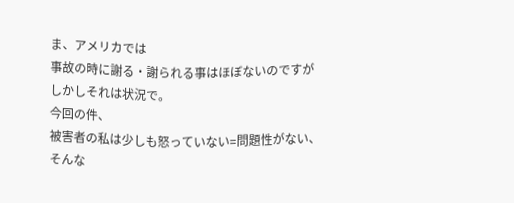ま、アメリカでは
事故の時に謝る・謝られる事はほぼないのですが
しかしそれは状況で。
今回の件、
被害者の私は少しも怒っていない=問題性がない、
そんな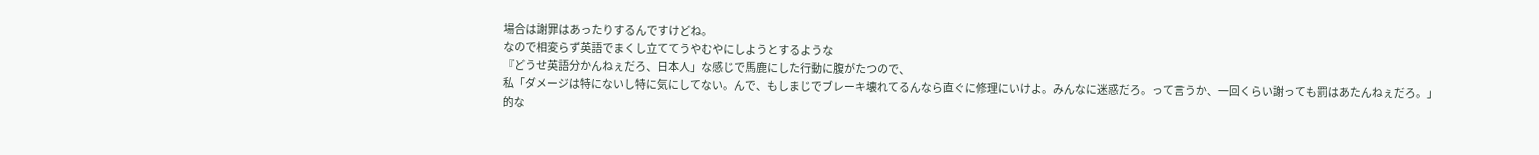場合は謝罪はあったりするんですけどね。
なので相変らず英語でまくし立ててうやむやにしようとするような
『どうせ英語分かんねぇだろ、日本人」な感じで馬鹿にした行動に腹がたつので、
私「ダメージは特にないし特に気にしてない。んで、もしまじでブレーキ壊れてるんなら直ぐに修理にいけよ。みんなに迷惑だろ。って言うか、一回くらい謝っても罰はあたんねぇだろ。」
的な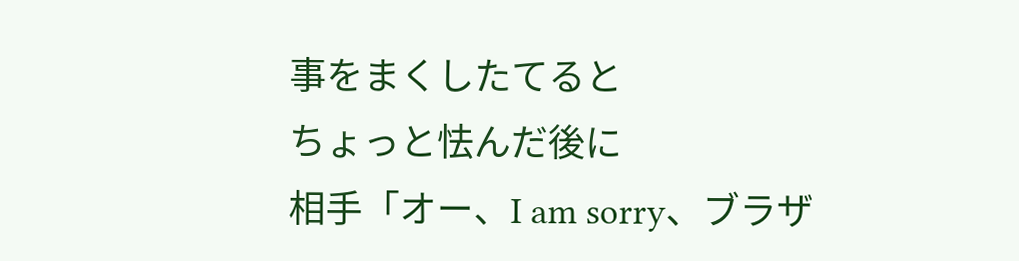事をまくしたてると
ちょっと怯んだ後に
相手「オー、I am sorry、ブラザ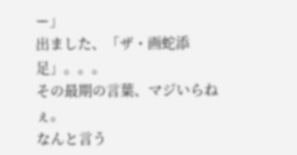ー」
出ました、「ザ・画蛇添足」。。。
その最期の言葉、マジいらねぇ。
なんと言う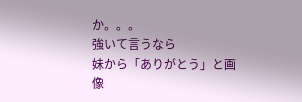か。。。
強いて言うなら
妹から「ありがとう」と画像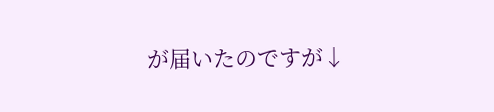が届いたのですが↓